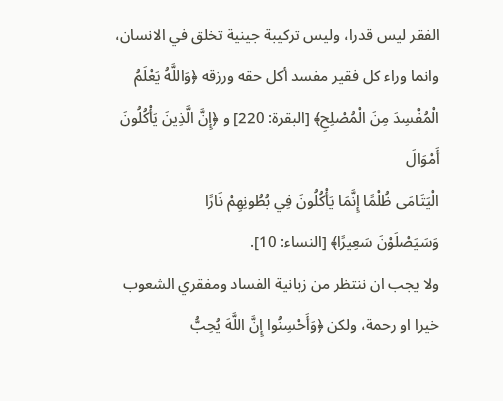الفقر ليس قدرا، وليس تركيبة جينية تخلق في الانسان، وانما وراء كل فقير مفسد أكل حقه ورزقه ﴿وَاللَّهُ يَعْلَمُ الْمُفْسِدَ مِنَ الْمُصْلِحِ﴾ [البقرة: 220] و ﴿إِنَّ الَّذِينَ يَأْكُلُونَ أَمْوَالَ
الْيَتَامَى ظُلْمًا إِنَّمَا يَأْكُلُونَ فِي بُطُونِهِمْ نَارًا
وَسَيَصْلَوْنَ سَعِيرًا﴾ [النساء: 10].
ولا يجب ان ننتظر من زبانية الفساد ومفقري الشعوب خيرا او رحمة، ولكن ﴿وَأَحْسِنُوا إِنَّ اللَّهَ يُحِبُّ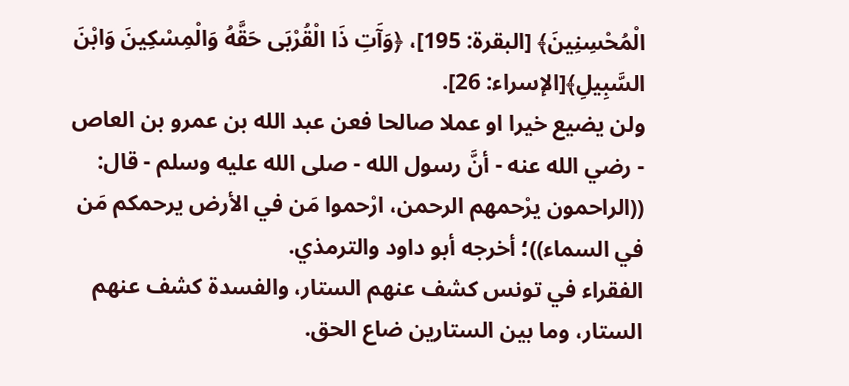الْمُحْسِنِينَ﴾ [البقرة: 195]، ﴿وَآَتِ ذَا الْقُرْبَى حَقَّهُ وَالْمِسْكِينَ وَابْنَ السَّبِيلِ﴾[الإسراء: 26].
ولن يضيع خيرا او عملا صالحا فعن عبد الله بن عمرو بن العاص - رضي الله عنه - أنَّ رسول الله - صلى الله عليه وسلم - قال: ((الراحمون يرْحمهم الرحمن، ارْحموا مَن في الأرض يرحمكم مَن في السماء))؛ أخرجه أبو داود والترمذي.
الفقراء في تونس كشف عنهم الستار، والفسدة كشف عنهم الستار، وما بين الستارين ضاع الحق.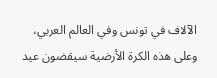الآلاف في تونس وفي العالم العربي، وعلى هذه الكرة الأرضية سيقضون عيد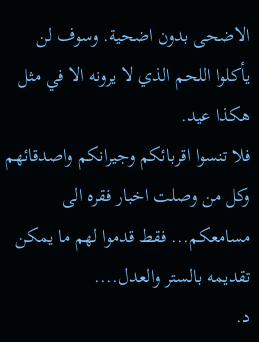الاضحى بدون اضحية. وسوف لن يأكلوا اللحم الذي لا يرونه الا في مثل هكذا عيد.
فلا تنسوا اقربائكم وجيرانكم واصدقائهم وكل من وصلت اخبار فقره الى مسامعكم... فقط قدموا لهم ما يمكن تقديمه بالستر والعدل....
د.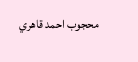محجوب احمد قاهري